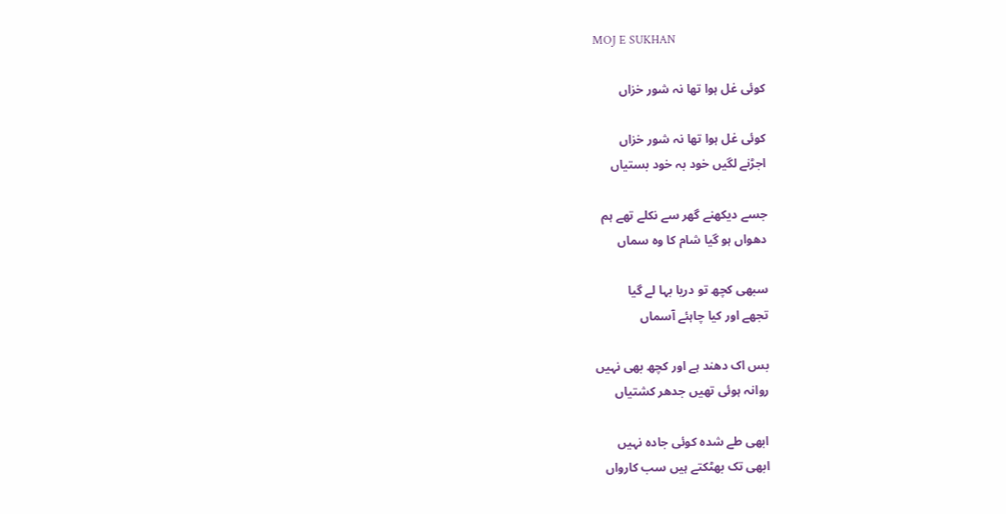MOJ E SUKHAN

کوئی غل ہوا تھا نہ شور خزاں

کوئی غل ہوا تھا نہ شور خزاں
اجڑنے لگیں خود بہ خود بستیاں

جسے دیکھنے گھر سے نکلے تھے ہم
دھواں ہو گیا شام کا وہ سماں

سبھی کچھ تو دریا بہا لے گیا
تجھے اور کیا چاہئے آسماں

بس اک دھند ہے اور کچھ بھی نہیں
روانہ ہوئی تھیں جدھر کشتیاں

ابھی طے شدہ کوئی جادہ نہیں
ابھی تک بھٹکتے ہیں سب کارواں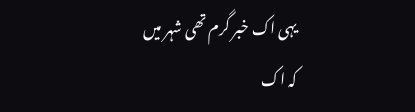یہی اک خبر گرم تھی شہر میں
کہ اک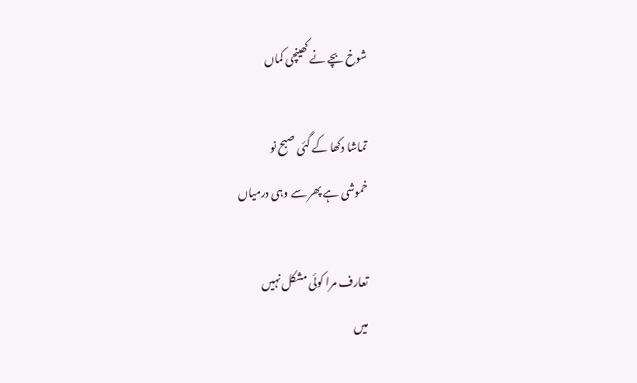شوخ بچے نے کھینچی کماں

تماشا دکھا کے گئی صبح نو
خموشی ہے پھر سے وہی درمیاں

تعارف مرا کوئی مشکل نہیں
میں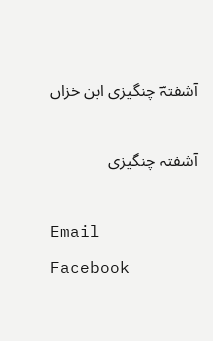آشفتہؔ چنگیزی ابن خزاں

آشفتہ چنگیزی

Email
Facebook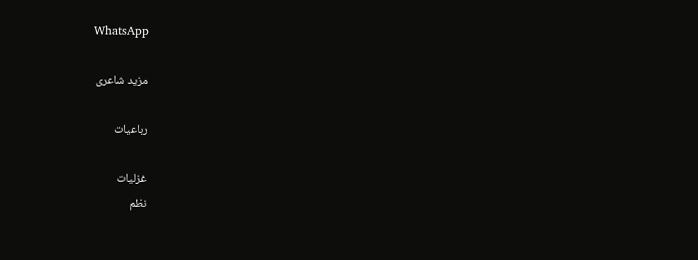WhatsApp

مزید شاعری

رباعیات

غزلیات
نظم